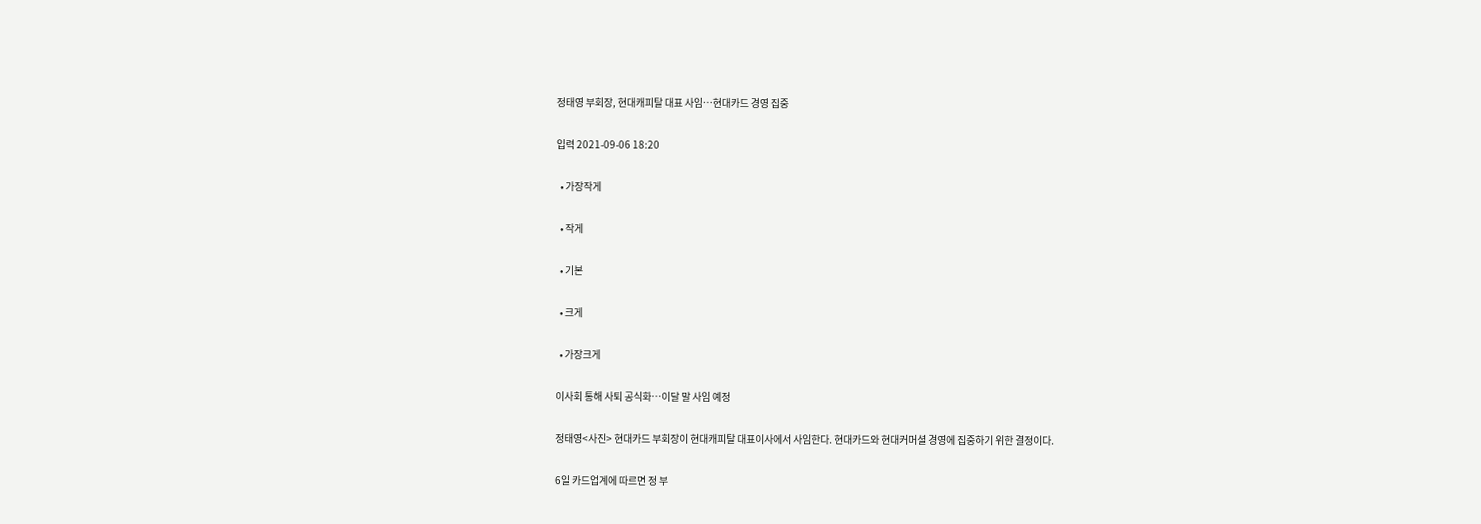정태영 부회장, 현대캐피탈 대표 사임…현대카드 경영 집중

입력 2021-09-06 18:20

  • 가장작게

  • 작게

  • 기본

  • 크게

  • 가장크게

이사회 통해 사퇴 공식화…이달 말 사임 예정

정태영<사진> 현대카드 부회장이 현대캐피탈 대표이사에서 사임한다. 현대카드와 현대커머셜 경영에 집중하기 위한 결정이다.

6일 카드업계에 따르면 정 부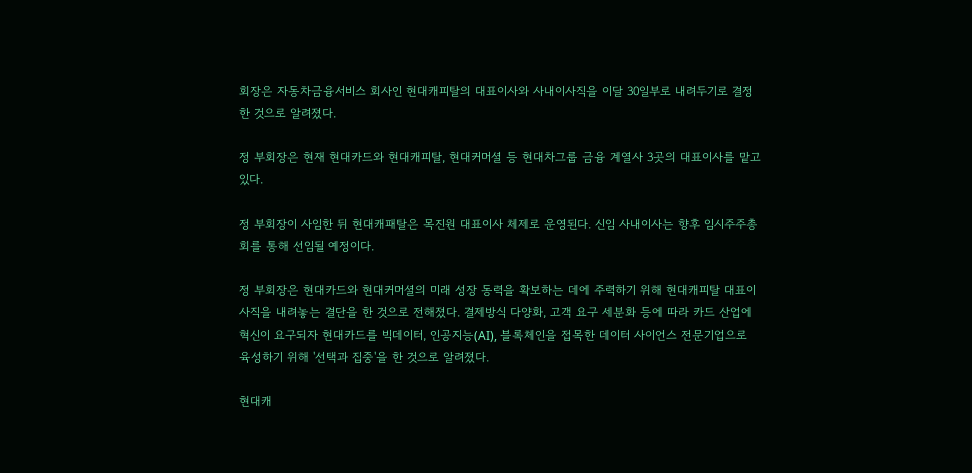회장은 자동차금융서비스 회사인 현대캐피탈의 대표이사와 사내이사직을 이달 30일부로 내려두기로 결정한 것으로 알려졌다.

정 부회장은 현재 현대카드와 현대캐피탈, 현대커머셜 등 현대차그룹 금융 계열사 3곳의 대표이사를 맡고 있다.

정 부회장이 사임한 뒤 현대캐패탈은 목진원 대표이사 체제로 운영된다. 신임 사내이사는 향후 임시주주총회를 통해 선임될 예정이다.

정 부회장은 현대카드와 현대커머셜의 미래 성장 동력을 확보하는 데에 주력하기 위해 현대캐피탈 대표이사직을 내려놓는 결단을 한 것으로 전해졌다. 결제방식 다양화, 고객 요구 세분화 등에 따라 카드 산업에 혁신이 요구되자 현대카드를 빅데이터, 인공지능(AI), 블록체인을 접목한 데이터 사이언스 전문기업으로 육성하기 위해 '선택과 집중'을 한 것으로 알려졌다.

현대캐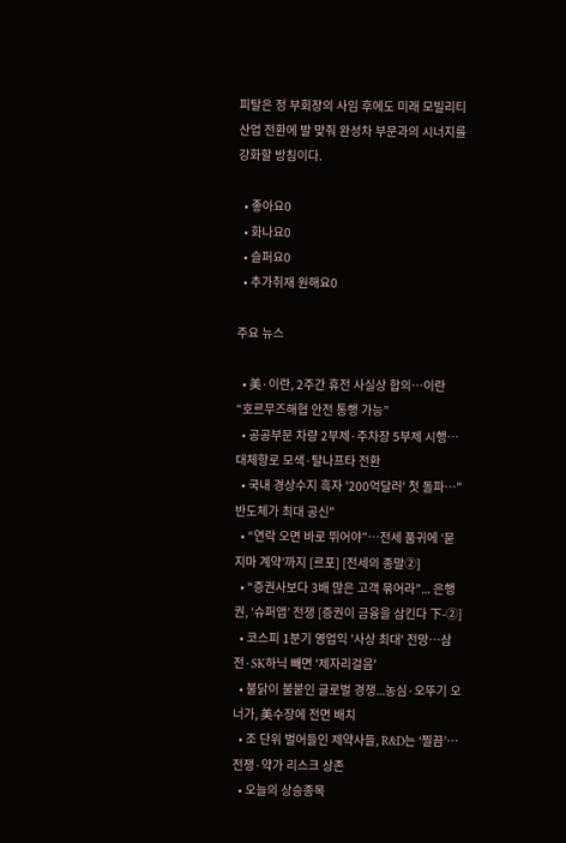피탈은 정 부회장의 사임 후에도 미래 모빌리티 산업 전환에 발 맞춰 완성차 부문과의 시너지를 강화할 방침이다.

  • 좋아요0
  • 화나요0
  • 슬퍼요0
  • 추가취재 원해요0

주요 뉴스

  • 美·이란, 2주간 휴전 사실상 합의…이란 “호르무즈해협 안전 통행 가능”
  • 공공부문 차량 2부제·주차장 5부제 시행⋯대체항로 모색·탈나프타 전환
  • 국내 경상수지 흑자 '200억달러' 첫 돌파⋯"반도체가 최대 공신"
  • “연락 오면 바로 뛰어야”⋯전세 품귀에 ‘묻지마 계약’까지 [르포] [전세의 종말②]
  • “증권사보다 3배 많은 고객 묶어라”... 은행권, ‘슈퍼앱’ 전쟁 [증권이 금융을 삼킨다 下-②]
  • 코스피 1분기 영업익 '사상 최대' 전망…삼전·SK하닉 빼면 '제자리걸음'
  • 불닭이 불붙인 글로벌 경쟁...농심·오뚜기 오너가, 美수장에 전면 배치
  • 조 단위 벌어들인 제약사들, R&D는 ‘찔끔’…전쟁·약가 리스크 상존
  • 오늘의 상승종목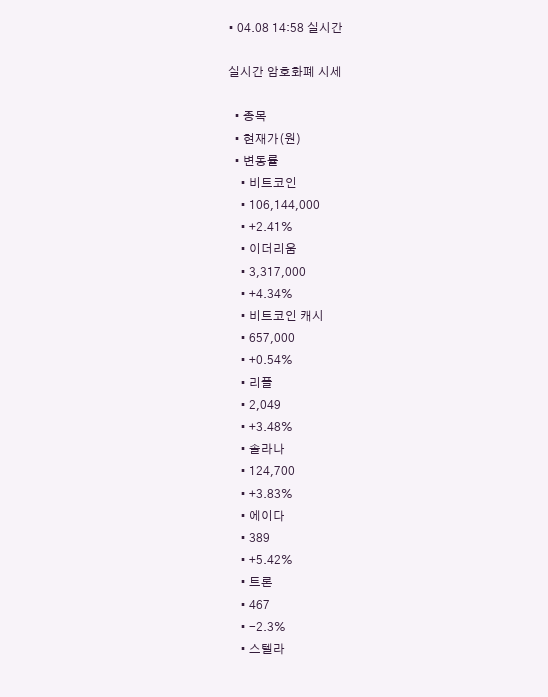• 04.08 14:58 실시간

실시간 암호화폐 시세

  • 종목
  • 현재가(원)
  • 변동률
    • 비트코인
    • 106,144,000
    • +2.41%
    • 이더리움
    • 3,317,000
    • +4.34%
    • 비트코인 캐시
    • 657,000
    • +0.54%
    • 리플
    • 2,049
    • +3.48%
    • 솔라나
    • 124,700
    • +3.83%
    • 에이다
    • 389
    • +5.42%
    • 트론
    • 467
    • -2.3%
    • 스텔라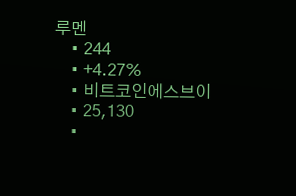루멘
    • 244
    • +4.27%
    • 비트코인에스브이
    • 25,130
    •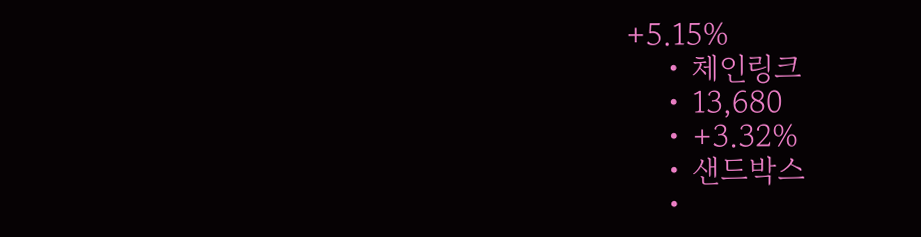+5.15%
    • 체인링크
    • 13,680
    • +3.32%
    • 샌드박스
    •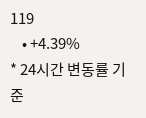119
    • +4.39%
* 24시간 변동률 기준